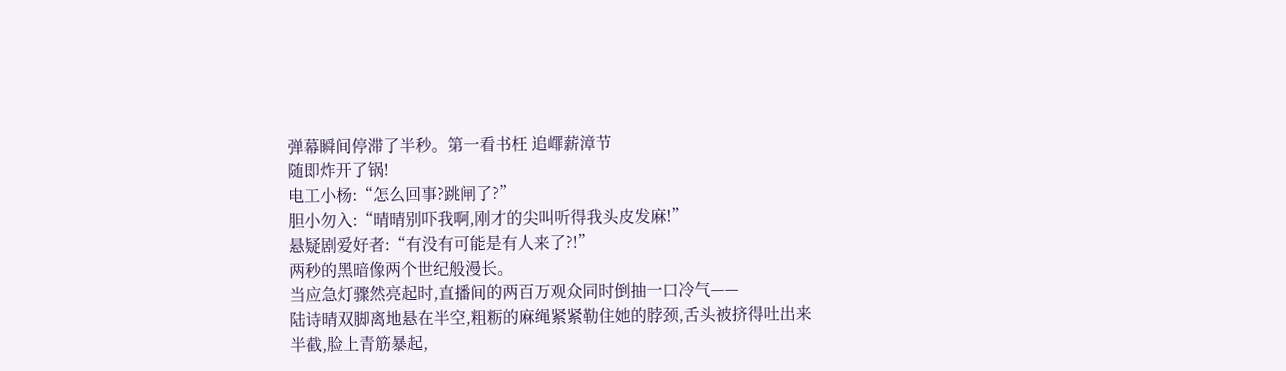弹幕瞬间停滞了半秒。第一看书枉 追嶵薪漳节
随即炸开了锅!
电工小杨:“怎么回事?跳闸了?”
胆小勿入:“晴晴别吓我啊,刚才的尖叫听得我头皮发麻!”
悬疑剧爱好者:“有没有可能是有人来了?!”
两秒的黑暗像两个世纪般漫长。
当应急灯骤然亮起时,直播间的两百万观众同时倒抽一口冷气——
陆诗晴双脚离地悬在半空,粗粝的麻绳紧紧勒住她的脖颈,舌头被挤得吐出来半截,脸上青筋暴起,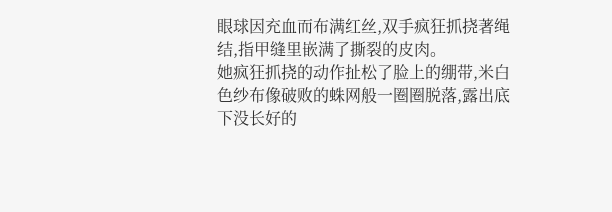眼球因充血而布满红丝,双手疯狂抓挠著绳结,指甲缝里嵌满了撕裂的皮肉。
她疯狂抓挠的动作扯松了脸上的绷带,米白色纱布像破败的蛛网般一圈圈脱落,露出底下没长好的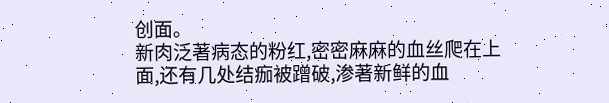创面。
新肉泛著病态的粉红,密密麻麻的血丝爬在上面,还有几处结痂被蹭破,渗著新鲜的血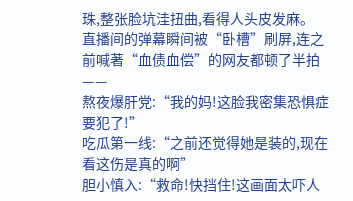珠,整张脸坑洼扭曲,看得人头皮发麻。
直播间的弹幕瞬间被“卧槽”刷屏,连之前喊著“血债血偿”的网友都顿了半拍——
熬夜爆肝党:“我的妈!这脸我密集恐惧症要犯了!”
吃瓜第一线:“之前还觉得她是装的,现在看这伤是真的啊”
胆小慎入:“救命!快挡住!这画面太吓人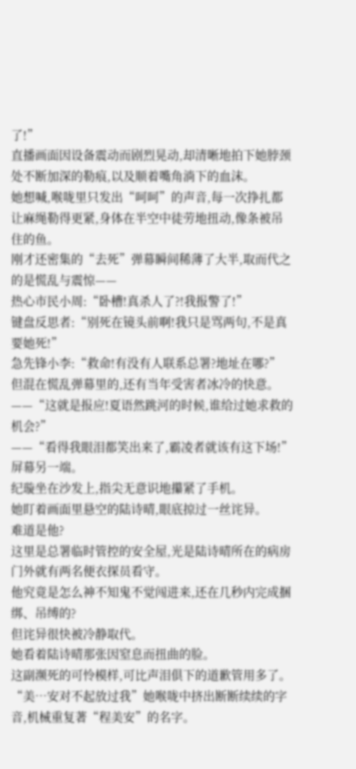了!”
直播画面因设备震动而剧烈晃动,却清晰地拍下她脖颈处不断加深的勒痕,以及顺着嘴角淌下的血沫。
她想喊,喉咙里只发出“呵呵”的声音,每一次挣扎都让麻绳勒得更紧,身体在半空中徒劳地扭动,像条被吊住的鱼。
刚才还密集的“去死”弹幕瞬间稀薄了大半,取而代之的是慌乱与震惊——
热心市民小周:“卧槽!真杀人了?!我报警了!”
键盘反思者:“别死在镜头前啊!我只是骂两句,不是真要她死!”
急先锋小李:“救命!有没有人联系总署?地址在哪?”
但混在慌乱弹幕里的,还有当年受害者冰冷的快意。
——“这就是报应!夏语然跳河的时候,谁给过她求救的机会?”
——“看得我眼泪都笑出来了,霸凌者就该有这下场!”
屏幕另一端。
纪璇坐在沙发上,指尖无意识地攥紧了手机。
她盯着画面里悬空的陆诗晴,眼底掠过一丝诧异。
难道是他?
这里是总署临时管控的安全屋,光是陆诗晴所在的病房门外就有两名便衣探员看守。
他究竟是怎么神不知鬼不觉闯进来,还在几秒内完成捆绑、吊缚的?
但诧异很快被冷静取代。
她看着陆诗晴那张因窒息而扭曲的脸。
这副濒死的可怜模样,可比声泪俱下的道歉管用多了。
“美…安对不起放过我”她喉咙中挤出断断续续的字音,机械重复著“程美安”的名字。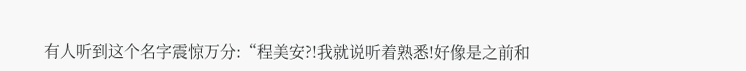有人听到这个名字震惊万分:“程美安?!我就说听着熟悉!好像是之前和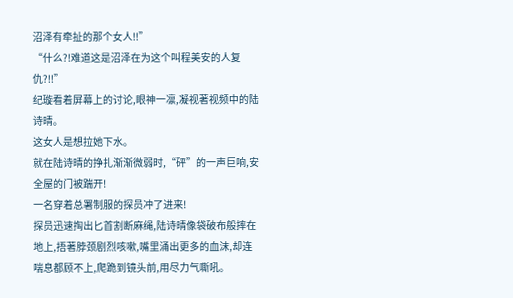沼泽有牵扯的那个女人!!”
“什么?!难道这是沼泽在为这个叫程美安的人复仇?!!”
纪璇看着屏幕上的讨论,眼神一凛,凝视著视频中的陆诗晴。
这女人是想拉她下水。
就在陆诗晴的挣扎渐渐微弱时,“砰”的一声巨响,安全屋的门被踹开!
一名穿着总署制服的探员冲了进来!
探员迅速掏出匕首割断麻绳,陆诗晴像袋破布般摔在地上,捂著脖颈剧烈咳嗽,嘴里涌出更多的血沫,却连喘息都顾不上,爬跪到镜头前,用尽力气嘶吼。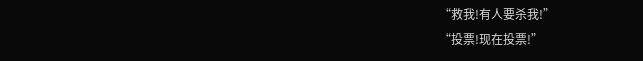“救我!有人要杀我!”
“投票!现在投票!”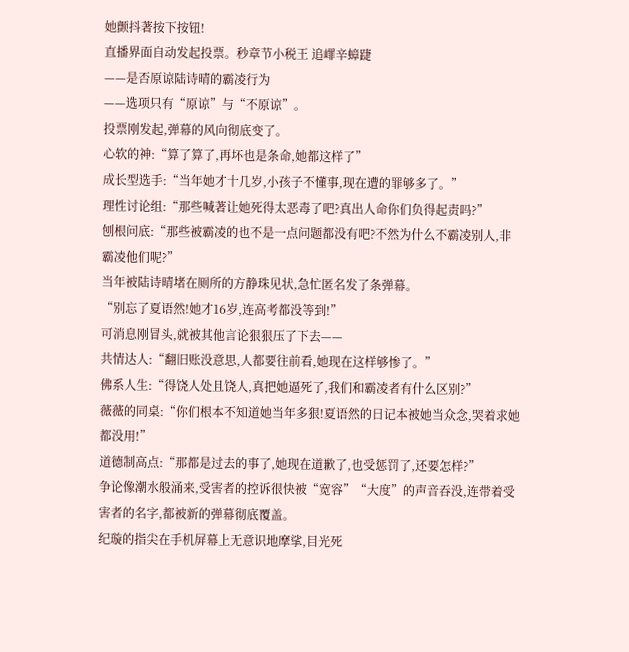她颤抖著按下按钮!
直播界面自动发起投票。秒章节小税王 追嶵辛蟑踕
——是否原谅陆诗晴的霸凌行为
——选项只有“原谅”与“不原谅”。
投票刚发起,弹幕的风向彻底变了。
心软的神:“算了算了,再坏也是条命,她都这样了”
成长型选手:“当年她才十几岁,小孩子不懂事,现在遭的罪够多了。”
理性讨论组:“那些喊著让她死得太恶毒了吧?真出人命你们负得起责吗?”
刨根问底:“那些被霸凌的也不是一点问题都没有吧?不然为什么不霸凌别人,非霸凌他们呢?”
当年被陆诗晴堵在厕所的方静珠见状,急忙匿名发了条弹幕。
“别忘了夏语然!她才16岁,连高考都没等到!”
可消息刚冒头,就被其他言论狠狠压了下去——
共情达人:“翻旧账没意思,人都要往前看,她现在这样够惨了。”
佛系人生:“得饶人处且饶人,真把她逼死了,我们和霸凌者有什么区别?”
薇薇的同桌:“你们根本不知道她当年多狠!夏语然的日记本被她当众念,哭着求她都没用!”
道德制高点:“那都是过去的事了,她现在道歉了,也受惩罚了,还要怎样?”
争论像潮水般涌来,受害者的控诉很快被“宽容”“大度”的声音吞没,连带着受害者的名字,都被新的弹幕彻底覆盖。
纪璇的指尖在手机屏幕上无意识地摩挲,目光死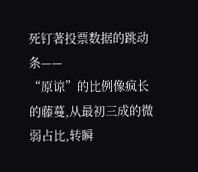死钉著投票数据的跳动条——
“原谅”的比例像疯长的藤蔓,从最初三成的微弱占比,转瞬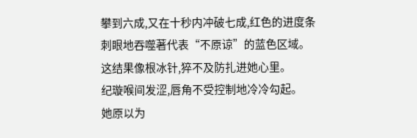攀到六成,又在十秒内冲破七成,红色的进度条刺眼地吞噬著代表“不原谅”的蓝色区域。
这结果像根冰针,猝不及防扎进她心里。
纪璇喉间发涩,唇角不受控制地冷冷勾起。
她原以为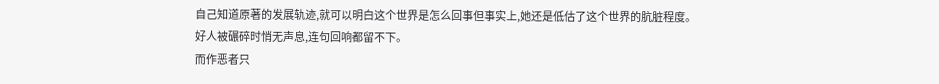自己知道原著的发展轨迹,就可以明白这个世界是怎么回事但事实上,她还是低估了这个世界的肮脏程度。
好人被碾碎时悄无声息,连句回响都留不下。
而作恶者只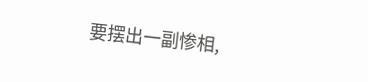要摆出一副惨相,